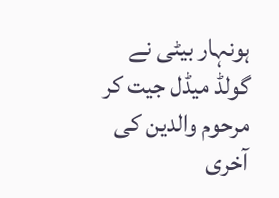ہونہار بیٹی نے گولڈ میڈل جیت کر مرحوم والدین کی آخری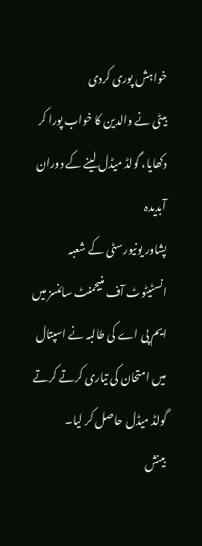خواہش پوری کردی
بیٹی نے والدین کا خواب پورا کر دکھایا، گولڈ میڈل لینے کے دوران آبدیدہ
پشاور یونیورسٹی کے شعبہ انسٹیٹوٹ آف منیجمنٹ سائنسز میں ایم پی اے کی طالبہ نے اسپتال میں امتحان کی تیاری کرتے کرتے گولڈ میڈل حاصل کر لیا۔
بینش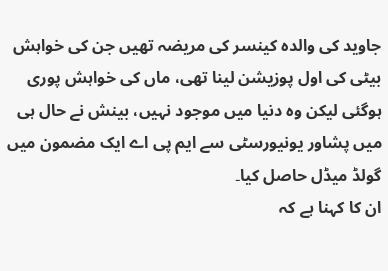جاوید کی والدہ کینسر کی مریضہ تھیں جن کی خواہش بیٹی کی اول پوزیشن لینا تھی، ماں کی خواہش پوری ہوگئی لیکن وہ دنیا میں موجود نہیں، بینش نے حال ہی میں پشاور یونیورسٹی سے ایم پی اے ایک مضمون میں گولڈ میڈل حاصل کیا۔
ان کا کہنا ہے کہ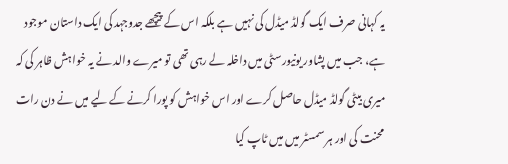یہ کہانی صرف ایک گولڈ میڈل کی نہیں ہے بلکہ اس کے پیچھے جدوجہد کی ایک داستان موجود ہے، جب میں پشاور یونیورسٹی میں داخلہ لے رہی تھی تو میرے والد نے یہ خواہش ظاہر کی کہ میری بیٹی گولڈ میڈل حاصل کرے اور اس خواہش کو پورا کرنے کے لیے میں نے دن رات محنت کی اور ہر سمسٹر میں میں ٹاپ کیا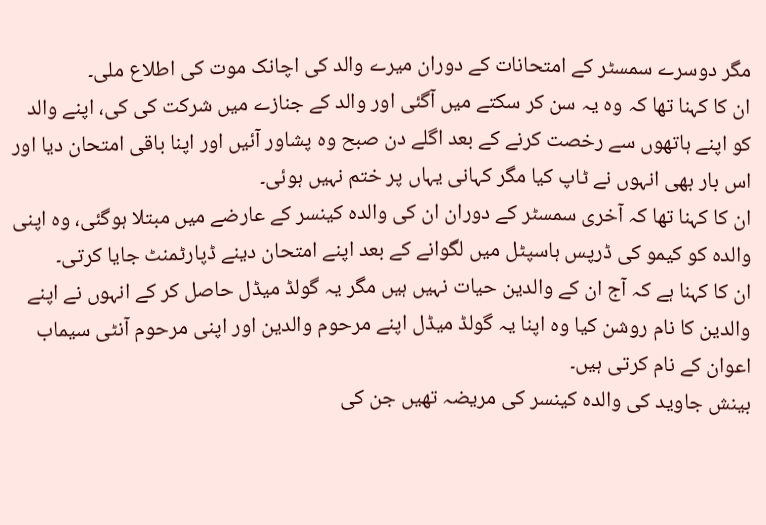مگر دوسرے سمسٹر کے امتحانات کے دوران میرے والد کی اچانک موت کی اطلاع ملی۔
ان کا کہنا تھا کہ وہ یہ سن کر سکتے میں آگئی اور والد کے جنازے میں شرکت کی کی، اپنے والد کو اپنے ہاتھوں سے رخصت کرنے کے بعد اگلے دن صبح وہ پشاور آئیں اور اپنا باقی امتحان دیا اور اس بار بھی انہوں نے ٹاپ کیا مگر کہانی یہاں پر ختم نہیں ہوئی۔
ان کا کہنا تھا کہ آخری سمسٹر کے دوران ان کی والدہ کینسر کے عارضے میں مبتلا ہوگئی، وہ اپنی والدہ کو کیمو کی ڈرپس ہاسپٹل میں لگوانے کے بعد اپنے امتحان دینے ڈپارٹمنٹ جایا کرتی۔
ان کا کہنا ہے کہ آج ان کے والدین حیات نہیں ہیں مگر یہ گولڈ میڈل حاصل کر کے انہوں نے اپنے والدین کا نام روشن کیا وہ اپنا یہ گولڈ میڈل اپنے مرحوم والدین اور اپنی مرحوم آنٹی سیماب اعوان کے نام کرتی ہیں۔
بینش جاوید کی والدہ کینسر کی مریضہ تھیں جن کی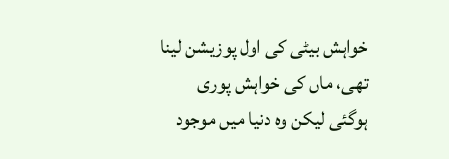خواہش بیٹی کی اول پوزیشن لینا تھی، ماں کی خواہش پوری ہوگئی لیکن وہ دنیا میں موجود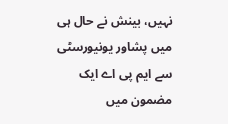نہیں، بینش نے حال ہی میں پشاور یونیورسٹی سے ایم پی اے ایک مضمون میں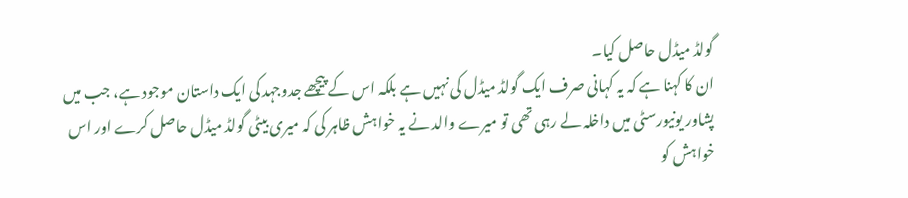گولڈ میڈل حاصل کیا۔
ان کا کہنا ہے کہ یہ کہانی صرف ایک گولڈ میڈل کی نہیں ہے بلکہ اس کے پیچھے جدوجہد کی ایک داستان موجود ہے، جب میں پشاور یونیورسٹی میں داخلہ لے رہی تھی تو میرے والد نے یہ خواہش ظاہر کی کہ میری بیٹی گولڈ میڈل حاصل کرے اور اس خواہش کو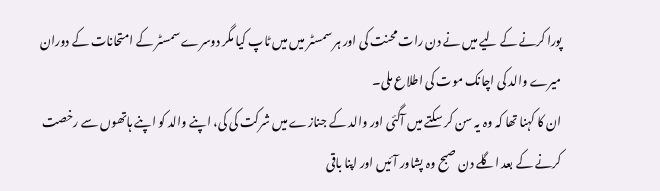پورا کرنے کے لیے میں نے دن رات محنت کی اور ہر سمسٹر میں میں ٹاپ کیا مگر دوسرے سمسٹر کے امتحانات کے دوران میرے والد کی اچانک موت کی اطلاع ملی۔
ان کا کہنا تھا کہ وہ یہ سن کر سکتے میں آگئی اور والد کے جنازے میں شرکت کی کی، اپنے والد کو اپنے ہاتھوں سے رخصت کرنے کے بعد اگلے دن صبح وہ پشاور آئیں اور اپنا باقی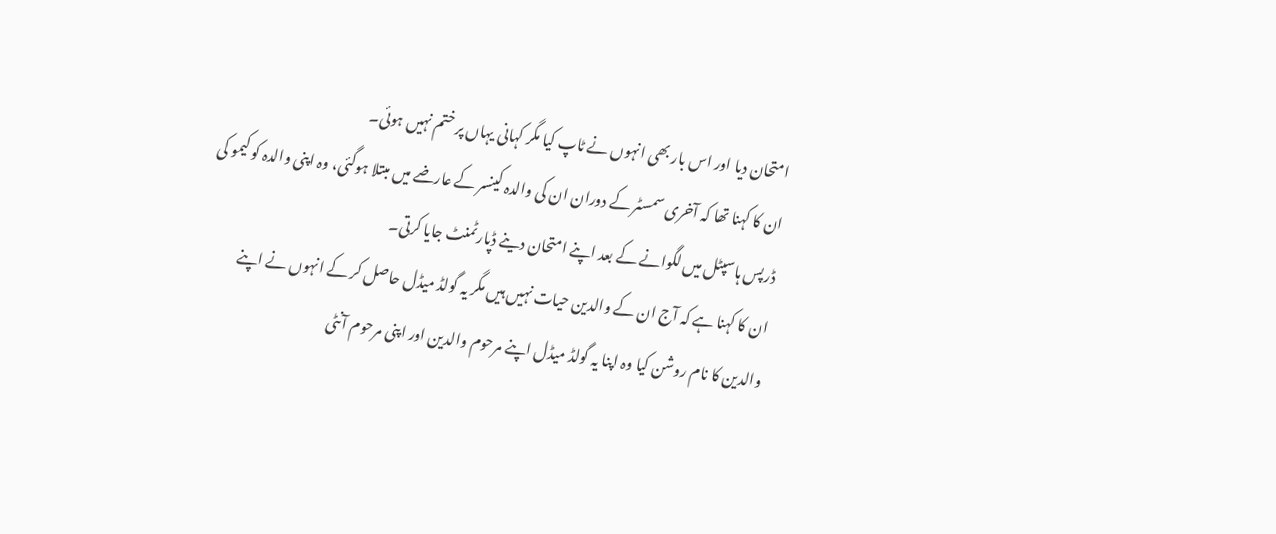امتحان دیا اور اس بار بھی انہوں نے ٹاپ کیا مگر کہانی یہاں پر ختم نہیں ہوئی۔
ان کا کہنا تھا کہ آخری سمسٹر کے دوران ان کی والدہ کینسر کے عارضے میں مبتلا ہوگئی، وہ اپنی والدہ کو کیمو کی ڈرپس ہاسپٹل میں لگوانے کے بعد اپنے امتحان دینے ڈپارٹمنٹ جایا کرتی۔
ان کا کہنا ہے کہ آج ان کے والدین حیات نہیں ہیں مگر یہ گولڈ میڈل حاصل کر کے انہوں نے اپنے والدین کا نام روشن کیا وہ اپنا یہ گولڈ میڈل اپنے مرحوم والدین اور اپنی مرحوم آنٹی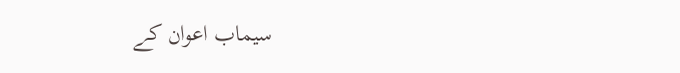سیماب اعوان کے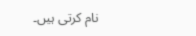نام کرتی ہیں۔